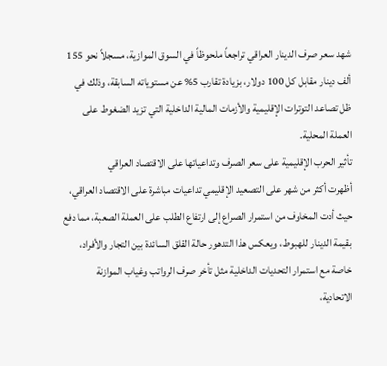شهد سعر صرف الدينار العراقي تراجعاً ملحوظاً في السوق الموازية، مسجلاً نحو 155 ألف دينار مقابل كل 100 دولار، بزيادة تقارب 5% عن مستوياته السابقة، وذلك في ظل تصاعد التوترات الإقليمية والأزمات المالية الداخلية التي تزيد الضغوط على العملة المحلية.
تأثير الحرب الإقليمية على سعر الصرف وتداعياتها على الاقتصاد العراقي
أظهرت أكثر من شهر على التصعيد الإقليمي تداعيات مباشرة على الاقتصاد العراقي، حيث أدت المخاوف من استمرار الصراع إلى ارتفاع الطلب على العملة الصعبة، مما دفع بقيمة الدينار للهبوط، ويعكس هذا التدهور حالة القلق السائدة بين التجار والأفراد، خاصة مع استمرار التحديات الداخلية مثل تأخر صرف الرواتب وغياب الموازنة الاتحادية،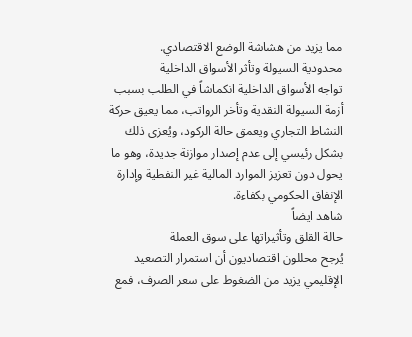مما يزيد من هشاشة الوضع الاقتصادي.
محدودية السيولة وتأثر الأسواق الداخلية
تواجه الأسواق الداخلية انكماشاً في الطلب بسبب أزمة السيولة النقدية وتأخر الرواتب، مما يعيق حركة النشاط التجاري ويعمق حالة الركود، ويُعزى ذلك بشكل رئيسي إلى عدم إصدار موازنة جديدة، وهو ما يحول دون تعزيز الموارد المالية غير النفطية وإدارة الإنفاق الحكومي بكفاءة.
شاهد ايضاً
حالة القلق وتأثيراتها على سوق العملة
يُرجح محللون اقتصاديون أن استمرار التصعيد الإقليمي يزيد من الضغوط على سعر الصرف، فمع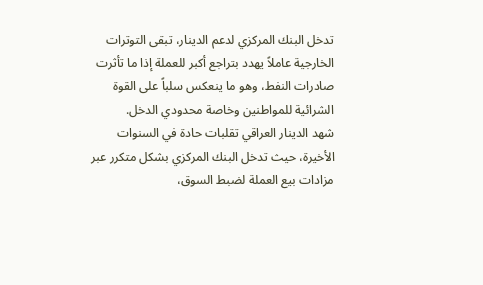تدخل البنك المركزي لدعم الدينار، تبقى التوترات الخارجية عاملاً يهدد بتراجع أكبر للعملة إذا ما تأثرت صادرات النفط، وهو ما ينعكس سلباً على القوة الشرائية للمواطنين وخاصة محدودي الدخل.
شهد الدينار العراقي تقلبات حادة في السنوات الأخيرة، حيث تدخل البنك المركزي بشكل متكرر عبر مزادات بيع العملة لضبط السوق،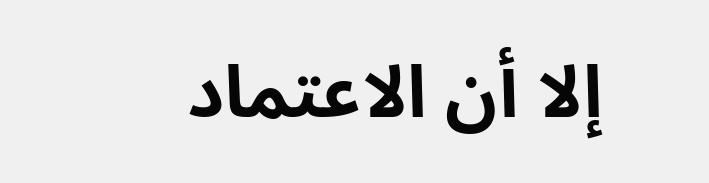إلا أن الاعتماد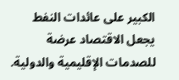الكبير على عائدات النفط يجعل الاقتصاد عرضة للصدمات الإقليمية والدولية.